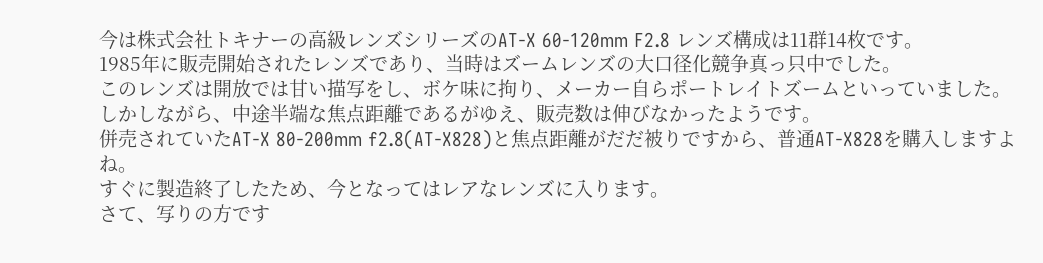今は株式会社トキナーの高級レンズシリーズのAT-X 60-120mm F2.8 レンズ構成は11群14枚です。
1985年に販売開始されたレンズであり、当時はズームレンズの大口径化競争真っ只中でした。
このレンズは開放では甘い描写をし、ボケ味に拘り、メーカー自らポートレイトズームといっていました。
しかしながら、中途半端な焦点距離であるがゆえ、販売数は伸びなかったようです。
併売されていたAT-X 80-200mm f2.8(AT-X828)と焦点距離がだだ被りですから、普通AT-X828を購入しますよね。
すぐに製造終了したため、今となってはレアなレンズに入ります。
さて、写りの方です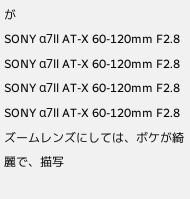が
SONY α7ll AT-X 60-120mm F2.8
SONY α7ll AT-X 60-120mm F2.8
SONY α7ll AT-X 60-120mm F2.8
SONY α7ll AT-X 60-120mm F2.8
ズームレンズにしては、ボケが綺麗で、描写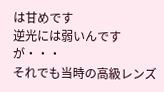は甘めです
逆光には弱いんですが・・・
それでも当時の高級レンズ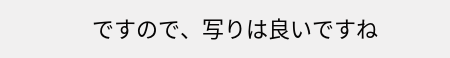ですので、写りは良いですね